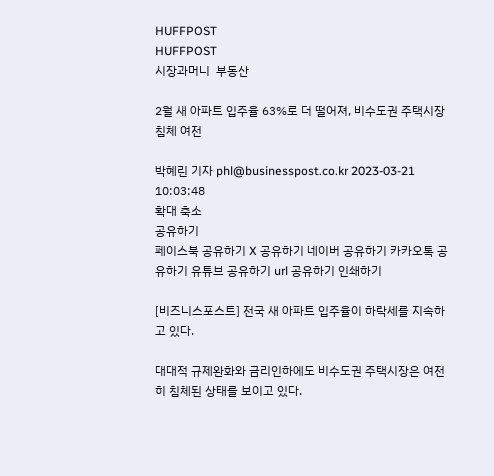HUFFPOST
HUFFPOST
시장과머니  부동산

2월 새 아파트 입주율 63%로 더 떨어져, 비수도권 주택시장 침체 여전

박혜린 기자 phl@businesspost.co.kr 2023-03-21 10:03:48
확대 축소
공유하기
페이스북 공유하기 X 공유하기 네이버 공유하기 카카오톡 공유하기 유튜브 공유하기 url 공유하기 인쇄하기

[비즈니스포스트] 전국 새 아파트 입주율이 하락세를 지속하고 있다.

대대적 규제완화와 금리인하에도 비수도권 주택시장은 여전히 침체된 상태를 보이고 있다.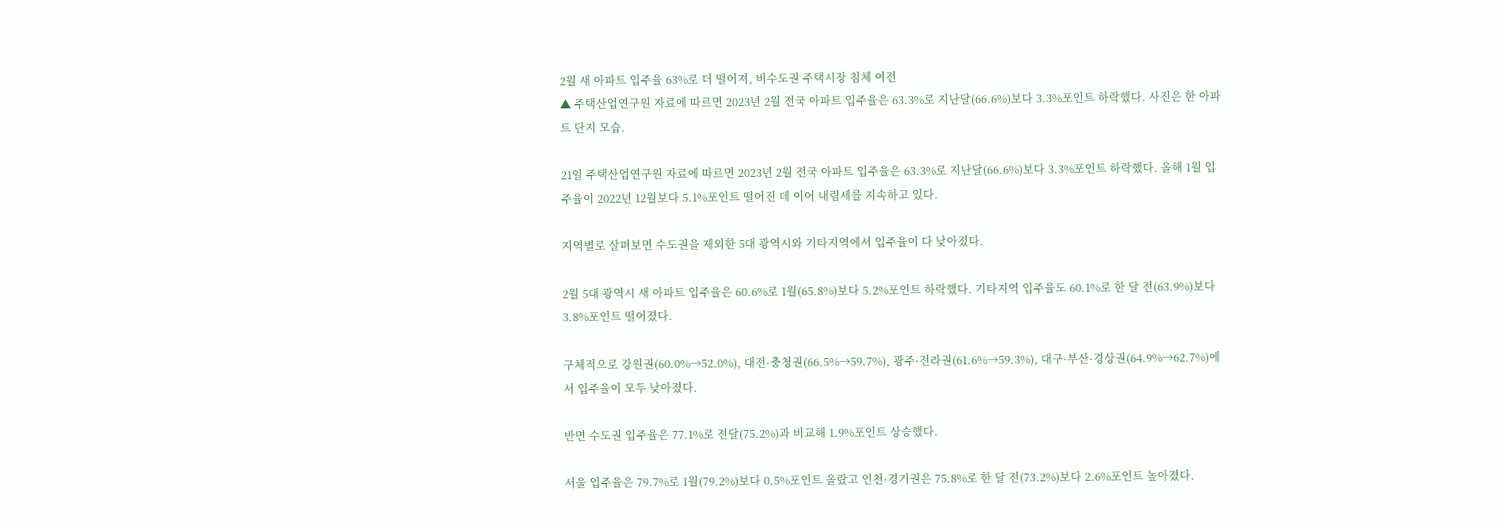2월 새 아파트 입주율 63%로 더 떨어져, 비수도권 주택시장 침체 여전
▲ 주택산업연구원 자료에 따르면 2023년 2월 전국 아파트 입주율은 63.3%로 지난달(66.6%)보다 3.3%포인트 하락했다. 사진은 한 아파트 단지 모습.

21일 주택산업연구원 자료에 따르면 2023년 2월 전국 아파트 입주율은 63.3%로 지난달(66.6%)보다 3.3%포인트 하락했다. 올해 1월 입주율이 2022년 12월보다 5.1%포인트 떨어진 데 이어 내림세를 지속하고 있다.

지역별로 살펴보면 수도권을 제외한 5대 광역시와 기타지역에서 입주율이 다 낮아졌다.

2월 5대 광역시 새 아파트 입주율은 60.6%로 1월(65.8%)보다 5.2%포인트 하락했다. 기타지역 입주율도 60.1%로 한 달 전(63.9%)보다 3.8%포인트 떨어졌다.

구체적으로 강원권(60.0%→52.0%), 대전·충청권(66.5%→59.7%), 광주·전라권(61.6%→59.3%), 대구·부산·경상권(64.9%→62.7%)에서 입주율이 모두 낮아졌다.

반면 수도권 입주율은 77.1%로 전달(75.2%)과 비교해 1.9%포인트 상승했다.

서울 입주율은 79.7%로 1월(79.2%)보다 0.5%포인트 올랐고 인천·경기권은 75.8%로 한 달 전(73.2%)보다 2.6%포인트 높아졌다.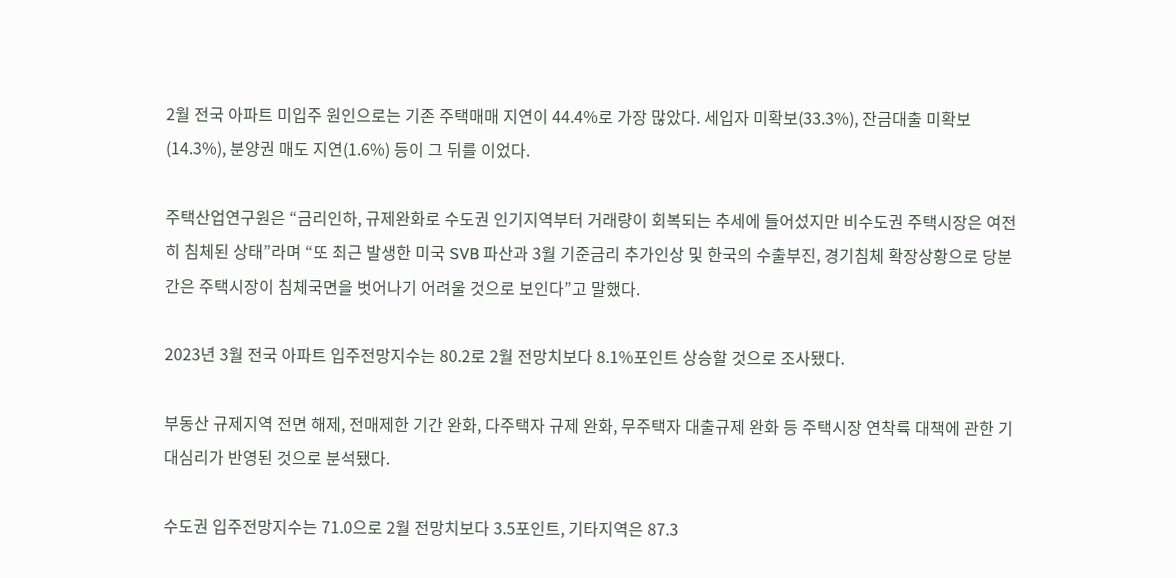2월 전국 아파트 미입주 원인으로는 기존 주택매매 지연이 44.4%로 가장 많았다. 세입자 미확보(33.3%), 잔금대출 미확보(14.3%), 분양권 매도 지연(1.6%) 등이 그 뒤를 이었다.

주택산업연구원은 “금리인하, 규제완화로 수도권 인기지역부터 거래량이 회복되는 추세에 들어섰지만 비수도권 주택시장은 여전히 침체된 상태”라며 “또 최근 발생한 미국 SVB 파산과 3월 기준금리 추가인상 및 한국의 수출부진, 경기침체 확장상황으로 당분간은 주택시장이 침체국면을 벗어나기 어려울 것으로 보인다”고 말했다.

2023년 3월 전국 아파트 입주전망지수는 80.2로 2월 전망치보다 8.1%포인트 상승할 것으로 조사됐다.

부동산 규제지역 전면 해제, 전매제한 기간 완화, 다주택자 규제 완화, 무주택자 대출규제 완화 등 주택시장 연착륙 대책에 관한 기대심리가 반영된 것으로 분석됐다.

수도권 입주전망지수는 71.0으로 2월 전망치보다 3.5포인트, 기타지역은 87.3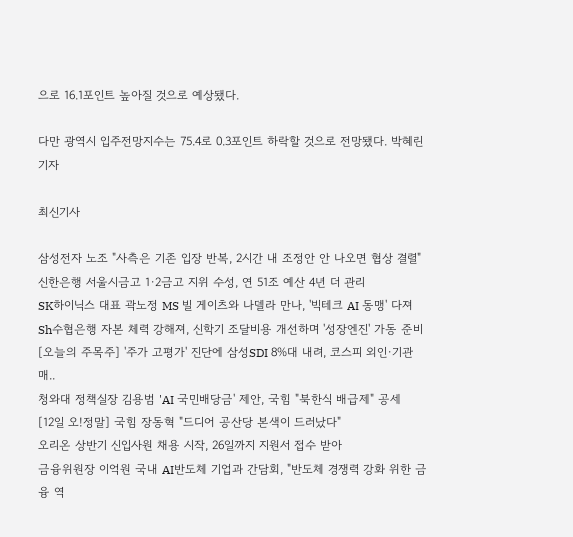으로 16.1포인트 높아질 것으로 예상됐다.

다만 광역시 입주전망지수는 75.4로 0.3포인트 하락할 것으로 전망됐다. 박혜린 기자

최신기사

삼성전자 노조 "사측은 기존 입장 반복, 2시간 내 조정안 안 나오면 협상 결렬"
신한은행 서울시금고 1·2금고 지위 수성, 연 51조 예산 4년 더 관리
SK하이닉스 대표 곽노정 MS 빌 게이츠와 나델라 만나, '빅테크 AI 동맹' 다져
Sh수협은행 자본 체력 강해져, 신학기 조달비용 개선하며 '성장엔진' 가동 준비
[오늘의 주목주] '주가 고평가' 진단에 삼성SDI 8%대 내려, 코스피 외인·기관 매..
청와대 정책실장 김용범 'AI 국민배당금' 제안, 국힘 "북한식 배급제" 공세
[12일 오!정말] 국힘 장동혁 "드디어 공산당 본색이 드러났다"
오리온 상반기 신입사원 채용 시작, 26일까지 지원서 접수 받아
금융위원장 이억원 국내 AI반도체 기업과 간담회, "반도체 경쟁력 강화 위한 금융 역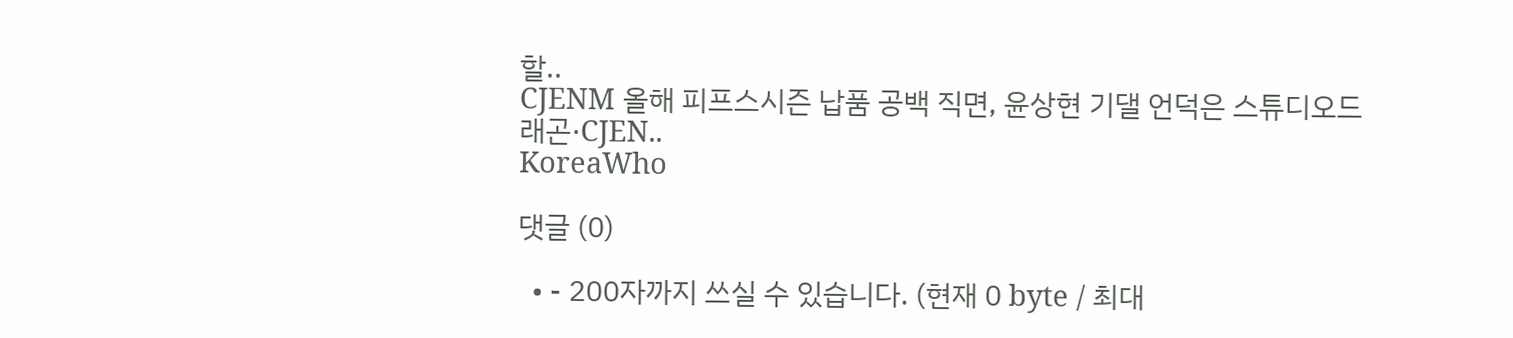할..
CJENM 올해 피프스시즌 납품 공백 직면, 윤상현 기댈 언덕은 스튜디오드래곤·CJEN..
KoreaWho

댓글 (0)

  • - 200자까지 쓰실 수 있습니다. (현재 0 byte / 최대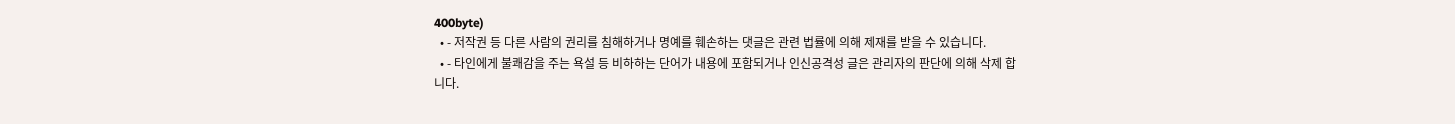400byte)
  • - 저작권 등 다른 사람의 권리를 침해하거나 명예를 훼손하는 댓글은 관련 법률에 의해 제재를 받을 수 있습니다.
  • - 타인에게 불쾌감을 주는 욕설 등 비하하는 단어가 내용에 포함되거나 인신공격성 글은 관리자의 판단에 의해 삭제 합니다.